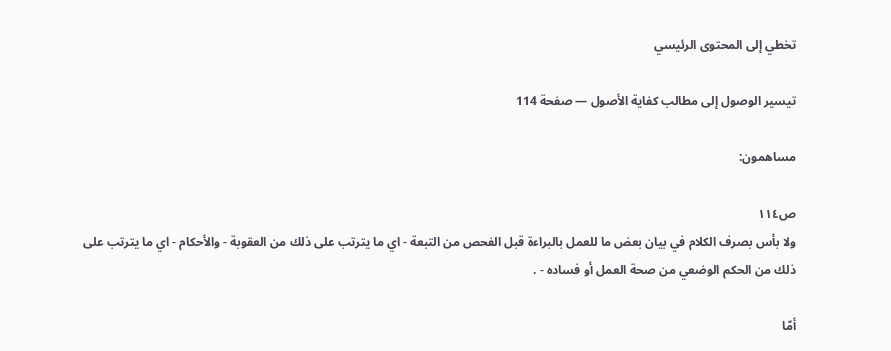تخطي إلى المحتوى الرئيسي

تيسير الوصول إلى مطالب كفاية الأصول — صفحة 114

مساهمون:

ص١١٤
ولا بأس بصرف الكلام في بيان بعض ما للعمل بالبراءة قبل الفحص من التبعة - اي ما يترتب على ذلك من العقوبة - والأحكام - اي ما يترتب على ذلك من الحكم الوضعي من صحة العمل أو فساده - .

أمّا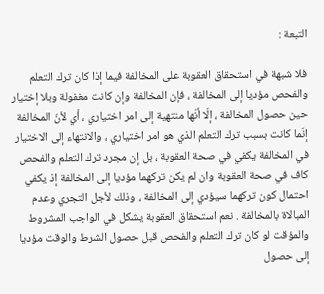التبعة :

فلا شبهة في استحقاق العقوبة على المخالفة فيما إذا كان ترك التعلم والفحص مؤديا إلى المخالفة ، فإن المخالفة وإن كانت مغفولة وبلا إختيار حين حصول المخالفة ، إلّا أنّها منتهية إلى امر اختياري ، أي لأنّ المخالفة إنّما كانت بسبب ترك التعلم الذي هو امر اختياري ، والانتهاء إلى الاختيار في المخالفة يكفي في صحة العقوبة ، بل إن مجرد ترك التعلم والفحص كاف في صحة العقوبة وان لم يكن تركهما مؤديا إلى المخالفة إذ يكفي احتمال كون تركهما سيؤدي إلى المخالفة ، وذلك لأجل التجري وعدم المبالاة بالمخالفة . نعم استحقاق العقوبة يشكل في الواجب المشروط والمؤقت لو كان ترك التعلم والفحص قبل حصول الشرط والوقت مؤديا إلى حصول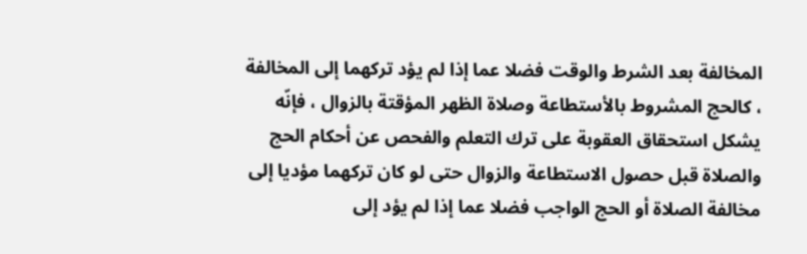المخالفة بعد الشرط والوقت فضلا عما إذا لم يؤد تركهما إلى المخالفة ، كالحج المشروط بالأستطاعة وصلاة الظهر المؤقتة بالزوال ، فإنّه يشكل استحقاق العقوبة على ترك التعلم والفحص عن أحكام الحج والصلاة قبل حصول الاستطاعة والزوال حتى لو كان تركهما مؤديا إلى مخالفة الصلاة أو الحج الواجب فضلا عما إذا لم يؤد إلى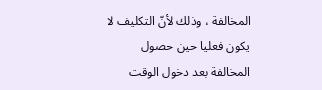المخالفة ، وذلك لأنّ التكليف لا يكون فعليا حين حصول المخالفة بعد دخول الوقت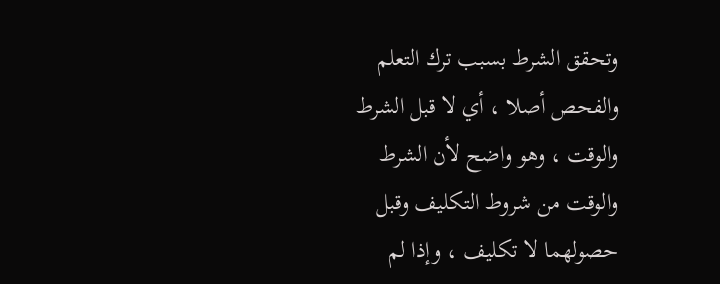وتحقق الشرط بسبب ترك التعلم والفحص أصلا ، أي لا قبل الشرط والوقت ، وهو واضح لأن الشرط والوقت من شروط التكليف وقبل حصولهما لا تكليف ، وإذا لم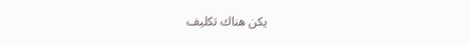يكن هناك تكليف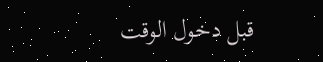قبل دخول الوقت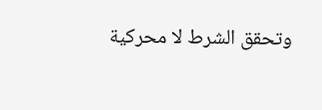وتحقق الشرط لا محركية